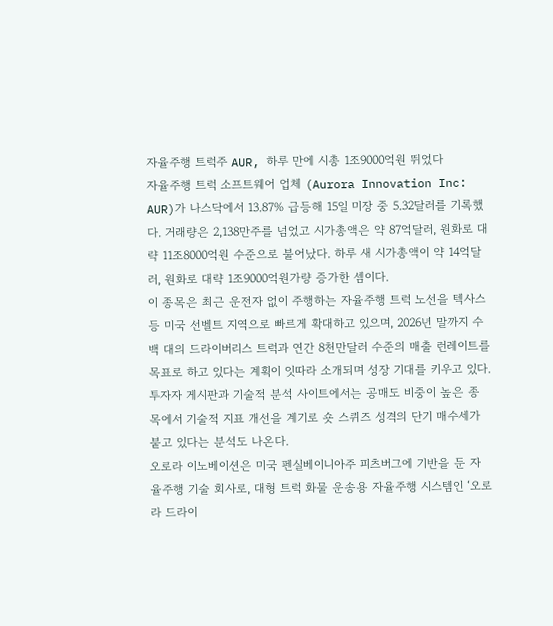자율주행 트럭주 AUR, 하루 만에 시총 1조9000억원 뛰었다
자율주행 트럭 소프트웨어 업체 (Aurora Innovation Inc: AUR)가 나스닥에서 13.87% 급등해 15일 미장 중 5.32달러를 기록했다. 거래량은 2,138만주를 넘었고 시가총액은 약 87억달러, 원화로 대략 11조8000억원 수준으로 불어났다. 하루 새 시가총액이 약 14억달러, 원화로 대략 1조9000억원가량 증가한 셈이다.
이 종목은 최근 운전자 없이 주행하는 자율주행 트럭 노선을 텍사스 등 미국 선벨트 지역으로 빠르게 확대하고 있으며, 2026년 말까지 수백 대의 드라이버리스 트럭과 연간 8천만달러 수준의 매출 런레이트를 목표로 하고 있다는 계획이 잇따라 소개되며 성장 기대를 키우고 있다. 투자자 게시판과 기술적 분석 사이트에서는 공매도 비중이 높은 종목에서 기술적 지표 개선을 계기로 숏 스퀴즈 성격의 단기 매수세가 붙고 있다는 분석도 나온다.
오로라 이노베이션은 미국 펜실베이니아주 피츠버그에 기반을 둔 자율주행 기술 회사로, 대형 트럭 화물 운송용 자율주행 시스템인 ‘오로라 드라이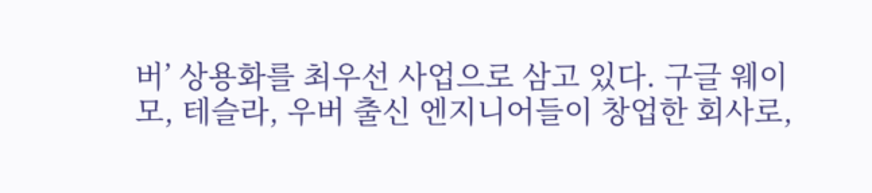버’ 상용화를 최우선 사업으로 삼고 있다. 구글 웨이모, 테슬라, 우버 출신 엔지니어들이 창업한 회사로,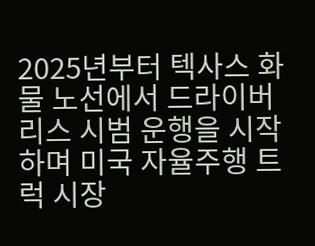2025년부터 텍사스 화물 노선에서 드라이버리스 시범 운행을 시작하며 미국 자율주행 트럭 시장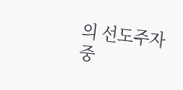의 선도주자 중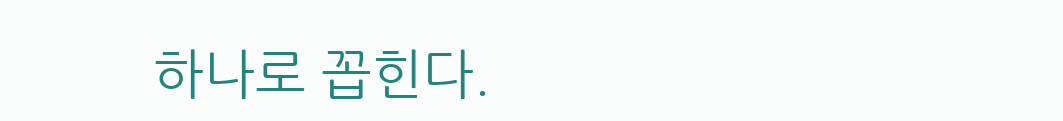하나로 꼽힌다.